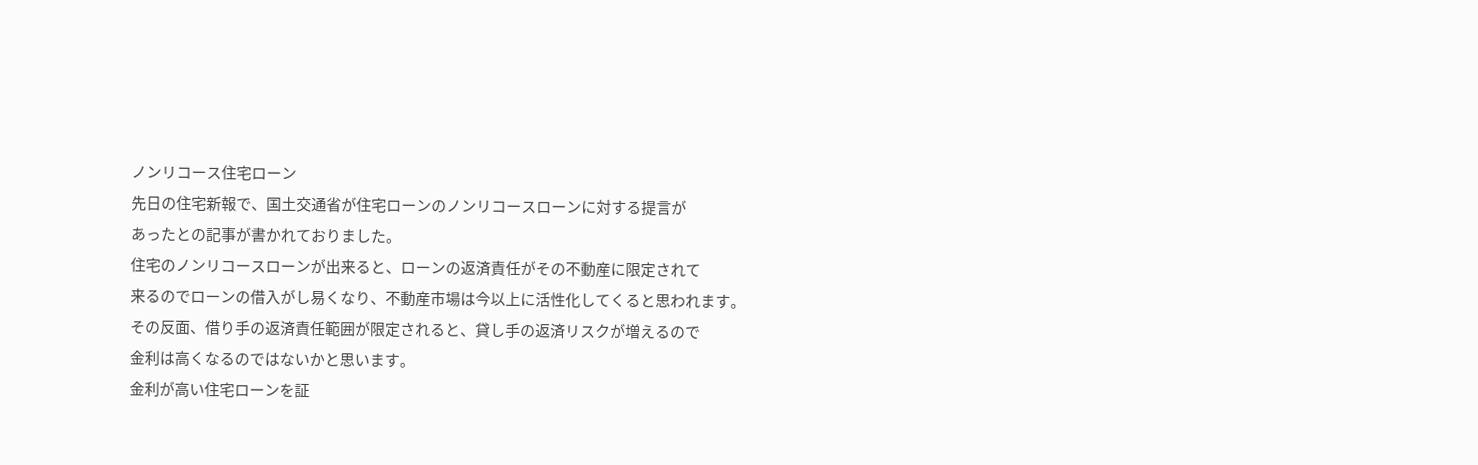ノンリコース住宅ローン
先日の住宅新報で、国土交通省が住宅ローンのノンリコースローンに対する提言が
あったとの記事が書かれておりました。
住宅のノンリコースローンが出来ると、ローンの返済責任がその不動産に限定されて
来るのでローンの借入がし易くなり、不動産市場は今以上に活性化してくると思われます。
その反面、借り手の返済責任範囲が限定されると、貸し手の返済リスクが増えるので
金利は高くなるのではないかと思います。
金利が高い住宅ローンを証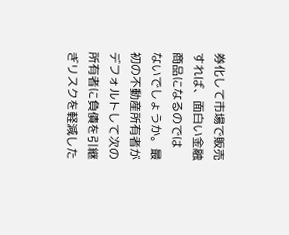券化して市場で販売すれば、面白い金融商品になるのでは
ないでしょうか。最初の不動産所有者がデフォルトして次の所有者に負債を引継ぎリスクを軽減した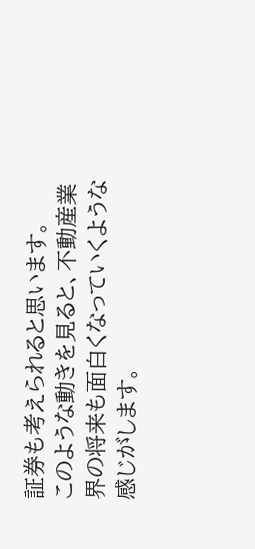証券も考えられると思います。
このような動きを見ると、不動産業界の将来も面白くなっていくような感じがします。